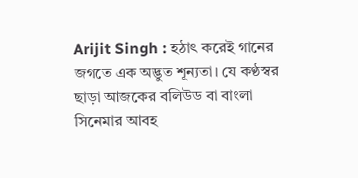Arijit Singh : হঠাৎ করেই গানের জগতে এক অদ্ভুত শূন্যতা। যে কণ্ঠস্বর ছাড়া আজকের বলিউড বা বাংলা সিনেমার আবহ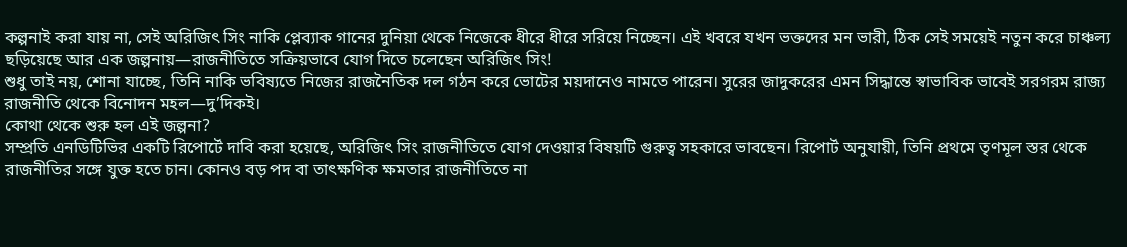কল্পনাই করা যায় না, সেই অরিজিৎ সিং নাকি প্লেব্যাক গানের দুনিয়া থেকে নিজেকে ধীরে ধীরে সরিয়ে নিচ্ছেন। এই খবরে যখন ভক্তদের মন ভারী, ঠিক সেই সময়েই নতুন করে চাঞ্চল্য ছড়িয়েছে আর এক জল্পনায়—রাজনীতিতে সক্রিয়ভাবে যোগ দিতে চলেছেন অরিজিৎ সিং!
শুধু তাই নয়, শোনা যাচ্ছে, তিনি নাকি ভবিষ্যতে নিজের রাজনৈতিক দল গঠন করে ভোটের ময়দানেও নামতে পারেন। সুরের জাদুকরের এমন সিদ্ধান্তে স্বাভাবিক ভাবেই সরগরম রাজ্য রাজনীতি থেকে বিনোদন মহল—দু’দিকই।
কোথা থেকে শুরু হল এই জল্পনা?
সম্প্রতি এনডিটিভির একটি রিপোর্টে দাবি করা হয়েছে, অরিজিৎ সিং রাজনীতিতে যোগ দেওয়ার বিষয়টি গুরুত্ব সহকারে ভাবছেন। রিপোর্ট অনুযায়ী, তিনি প্রথমে তৃণমূল স্তর থেকে রাজনীতির সঙ্গে যুক্ত হতে চান। কোনও বড় পদ বা তাৎক্ষণিক ক্ষমতার রাজনীতিতে না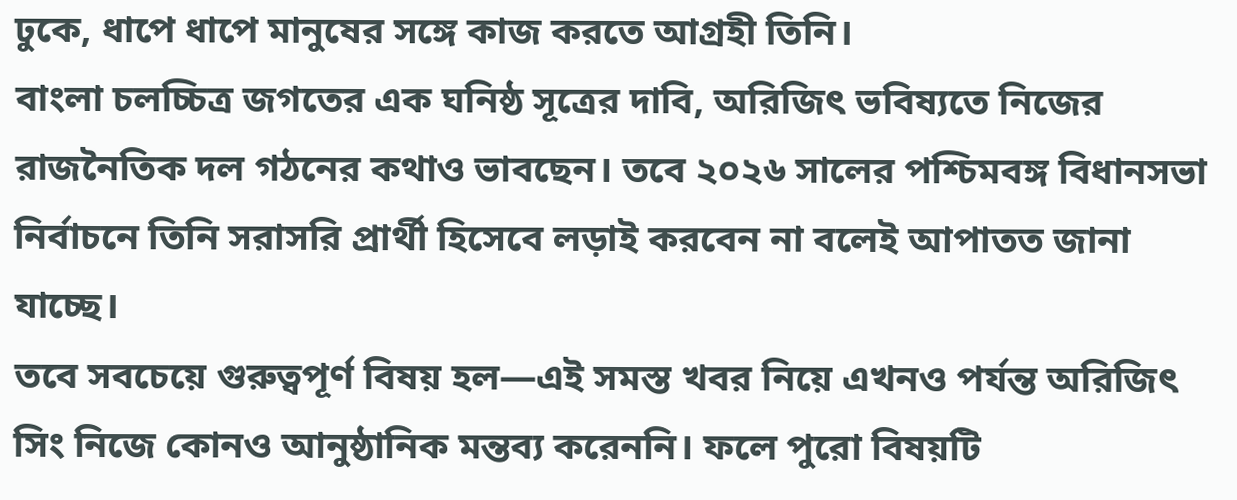ঢুকে, ধাপে ধাপে মানুষের সঙ্গে কাজ করতে আগ্রহী তিনি।
বাংলা চলচ্চিত্র জগতের এক ঘনিষ্ঠ সূত্রের দাবি, অরিজিৎ ভবিষ্যতে নিজের রাজনৈতিক দল গঠনের কথাও ভাবছেন। তবে ২০২৬ সালের পশ্চিমবঙ্গ বিধানসভা নির্বাচনে তিনি সরাসরি প্রার্থী হিসেবে লড়াই করবেন না বলেই আপাতত জানা যাচ্ছে।
তবে সবচেয়ে গুরুত্বপূর্ণ বিষয় হল—এই সমস্ত খবর নিয়ে এখনও পর্যন্ত অরিজিৎ সিং নিজে কোনও আনুষ্ঠানিক মন্তব্য করেননি। ফলে পুরো বিষয়টি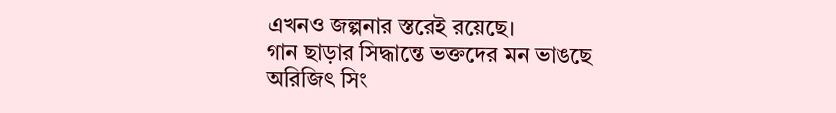এখনও জল্পনার স্তরেই রয়েছে।
গান ছাড়ার সিদ্ধান্তে ভক্তদের মন ভাঙছে
অরিজিৎ সিং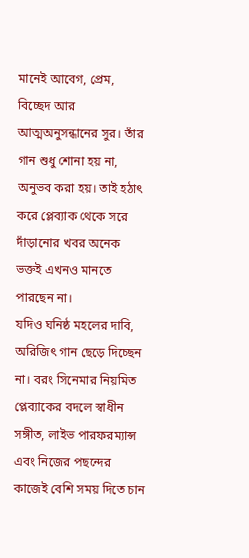মানেই আবেগ, প্রেম, বিচ্ছেদ আর আত্মঅনুসন্ধানের সুর। তাঁর গান শুধু শোনা হয় না, অনুভব করা হয়। তাই হঠাৎ করে প্লেব্যাক থেকে সরে দাঁড়ানোর খবর অনেক ভক্তই এখনও মানতে পারছেন না।
যদিও ঘনিষ্ঠ মহলের দাবি, অরিজিৎ গান ছেড়ে দিচ্ছেন না। বরং সিনেমার নিয়মিত প্লেব্যাকের বদলে স্বাধীন সঙ্গীত, লাইভ পারফরম্যান্স এবং নিজের পছন্দের কাজেই বেশি সময় দিতে চান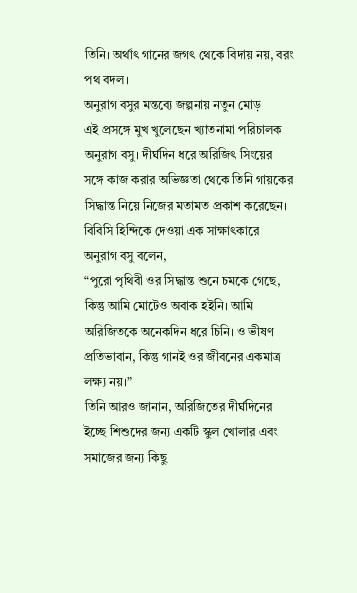তিনি। অর্থাৎ গানের জগৎ থেকে বিদায় নয়, বরং পথ বদল।
অনুরাগ বসুর মন্তব্যে জল্পনায় নতুন মোড়
এই প্রসঙ্গে মুখ খুলেছেন খ্যাতনামা পরিচালক অনুরাগ বসু। দীর্ঘদিন ধরে অরিজিৎ সিংয়ের সঙ্গে কাজ করার অভিজ্ঞতা থেকে তিনি গায়কের সিদ্ধান্ত নিয়ে নিজের মতামত প্রকাশ করেছেন।
বিবিসি হিন্দিকে দেওয়া এক সাক্ষাৎকারে অনুরাগ বসু বলেন,
“পুরো পৃথিবী ওর সিদ্ধান্ত শুনে চমকে গেছে, কিন্তু আমি মোটেও অবাক হইনি। আমি অরিজিতকে অনেকদিন ধরে চিনি। ও ভীষণ প্রতিভাবান, কিন্তু গানই ওর জীবনের একমাত্র লক্ষ্য নয়।”
তিনি আরও জানান, অরিজিতের দীর্ঘদিনের ইচ্ছে শিশুদের জন্য একটি স্কুল খোলার এবং সমাজের জন্য কিছু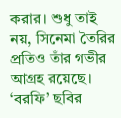করার। শুধু তাই নয়, সিনেমা তৈরির প্রতিও তাঁর গভীর আগ্রহ রয়েছে। ‘বরফি’ ছবির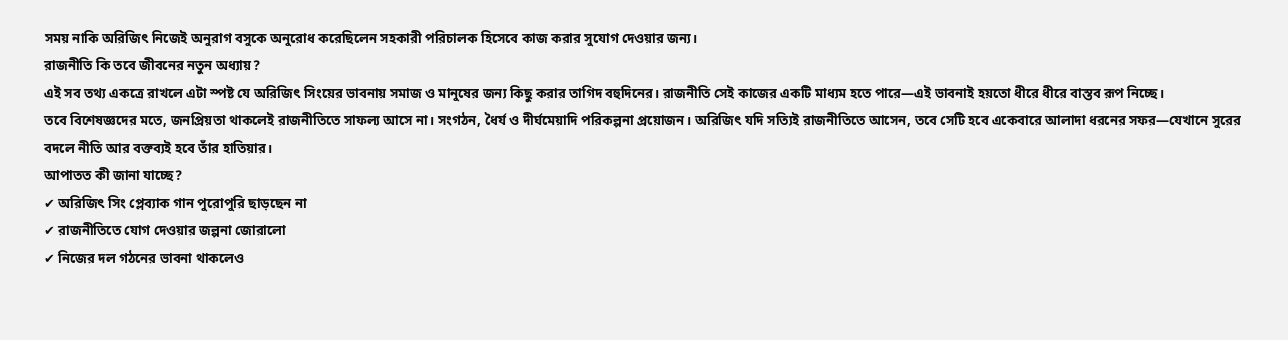সময় নাকি অরিজিৎ নিজেই অনুরাগ বসুকে অনুরোধ করেছিলেন সহকারী পরিচালক হিসেবে কাজ করার সুযোগ দেওয়ার জন্য।
রাজনীতি কি তবে জীবনের নতুন অধ্যায়?
এই সব তথ্য একত্রে রাখলে এটা স্পষ্ট যে অরিজিৎ সিংয়ের ভাবনায় সমাজ ও মানুষের জন্য কিছু করার তাগিদ বহুদিনের। রাজনীতি সেই কাজের একটি মাধ্যম হতে পারে—এই ভাবনাই হয়তো ধীরে ধীরে বাস্তব রূপ নিচ্ছে।
তবে বিশেষজ্ঞদের মতে, জনপ্রিয়তা থাকলেই রাজনীতিতে সাফল্য আসে না। সংগঠন, ধৈর্য ও দীর্ঘমেয়াদি পরিকল্পনা প্রয়োজন। অরিজিৎ যদি সত্যিই রাজনীতিতে আসেন, তবে সেটি হবে একেবারে আলাদা ধরনের সফর—যেখানে সুরের বদলে নীতি আর বক্তব্যই হবে তাঁর হাতিয়ার।
আপাতত কী জানা যাচ্ছে?
✔ অরিজিৎ সিং প্লেব্যাক গান পুরোপুরি ছাড়ছেন না
✔ রাজনীতিতে যোগ দেওয়ার জল্পনা জোরালো
✔ নিজের দল গঠনের ভাবনা থাকলেও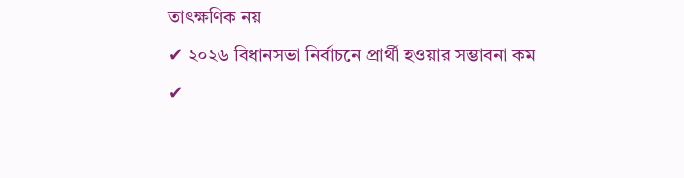তাৎক্ষণিক নয়
✔ ২০২৬ বিধানসভা নির্বাচনে প্রার্থী হওয়ার সম্ভাবনা কম
✔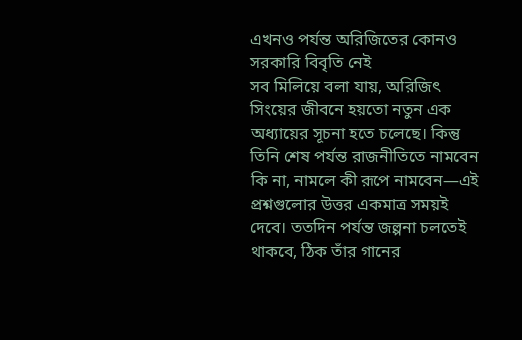এখনও পর্যন্ত অরিজিতের কোনও সরকারি বিবৃতি নেই
সব মিলিয়ে বলা যায়, অরিজিৎ সিংয়ের জীবনে হয়তো নতুন এক অধ্যায়ের সূচনা হতে চলেছে। কিন্তু তিনি শেষ পর্যন্ত রাজনীতিতে নামবেন কি না, নামলে কী রূপে নামবেন—এই প্রশ্নগুলোর উত্তর একমাত্র সময়ই দেবে। ততদিন পর্যন্ত জল্পনা চলতেই থাকবে, ঠিক তাঁর গানের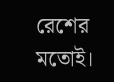রেশের মতোই।